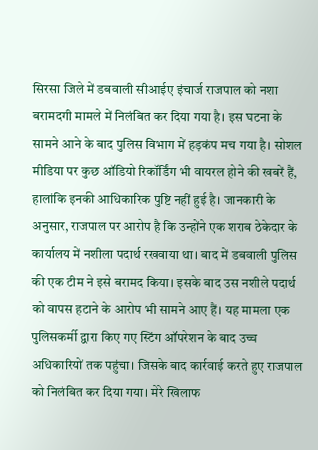सिरसा जिले में डबवाली सीआईए इंचार्ज राजपाल को नशा बरामदगी मामले में निलंबित कर दिया गया है। इस घटना के सामने आने के बाद पुलिस विभाग में हड़कंप मच गया है। सोशल मीडिया पर कुछ ऑडियो रिकॉर्डिंग भी वायरल होने की खबरें हैं, हालांकि इनकी आधिकारिक पुष्टि नहीं हुई है। जानकारी के अनुसार, राजपाल पर आरोप है कि उन्होंने एक शराब ठेकेदार के कार्यालय में नशीला पदार्थ रखवाया था। बाद में डबवाली पुलिस की एक टीम ने इसे बरामद किया। इसके बाद उस नशीले पदार्थ को वापस हटाने के आरोप भी सामने आए हैं। यह मामला एक पुलिसकर्मी द्वारा किए गए स्टिंग ऑपरेशन के बाद उच्च अधिकारियों तक पहुंचा। जिसके बाद कार्रवाई करते हुए राजपाल को निलंबित कर दिया गया। मेरे खिलाफ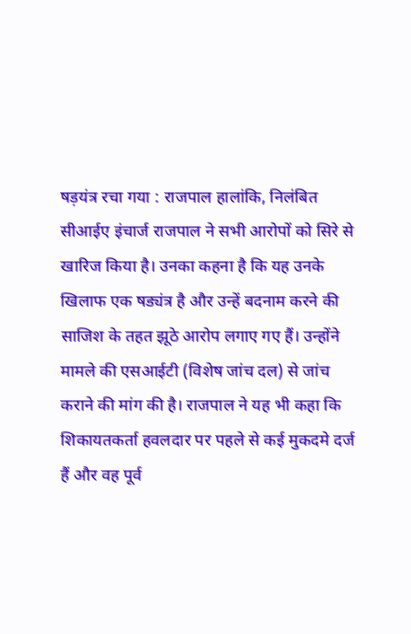षड़यंत्र रचा गया : राजपाल हालांकि, निलंबित सीआईए इंचार्ज राजपाल ने सभी आरोपों को सिरे से खारिज किया है। उनका कहना है कि यह उनके खिलाफ एक षड्यंत्र है और उन्हें बदनाम करने की साजिश के तहत झूठे आरोप लगाए गए हैं। उन्होंने मामले की एसआईटी (विशेष जांच दल) से जांच कराने की मांग की है। राजपाल ने यह भी कहा कि शिकायतकर्ता हवलदार पर पहले से कई मुकदमे दर्ज हैं और वह पूर्व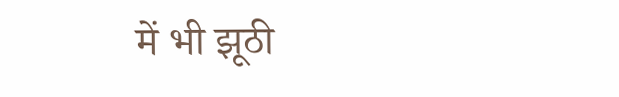में भी झूठी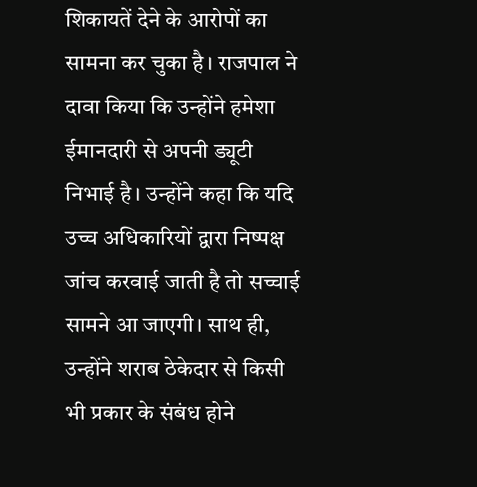शिकायतें देने के आरोपों का सामना कर चुका है। राजपाल ने दावा किया कि उन्होंने हमेशा ईमानदारी से अपनी ड्यूटी निभाई है। उन्होंने कहा कि यदि उच्च अधिकारियों द्वारा निष्पक्ष जांच करवाई जाती है तो सच्चाई सामने आ जाएगी। साथ ही, उन्होंने शराब ठेकेदार से किसी भी प्रकार के संबंध होने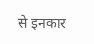से इनकार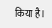किया है।